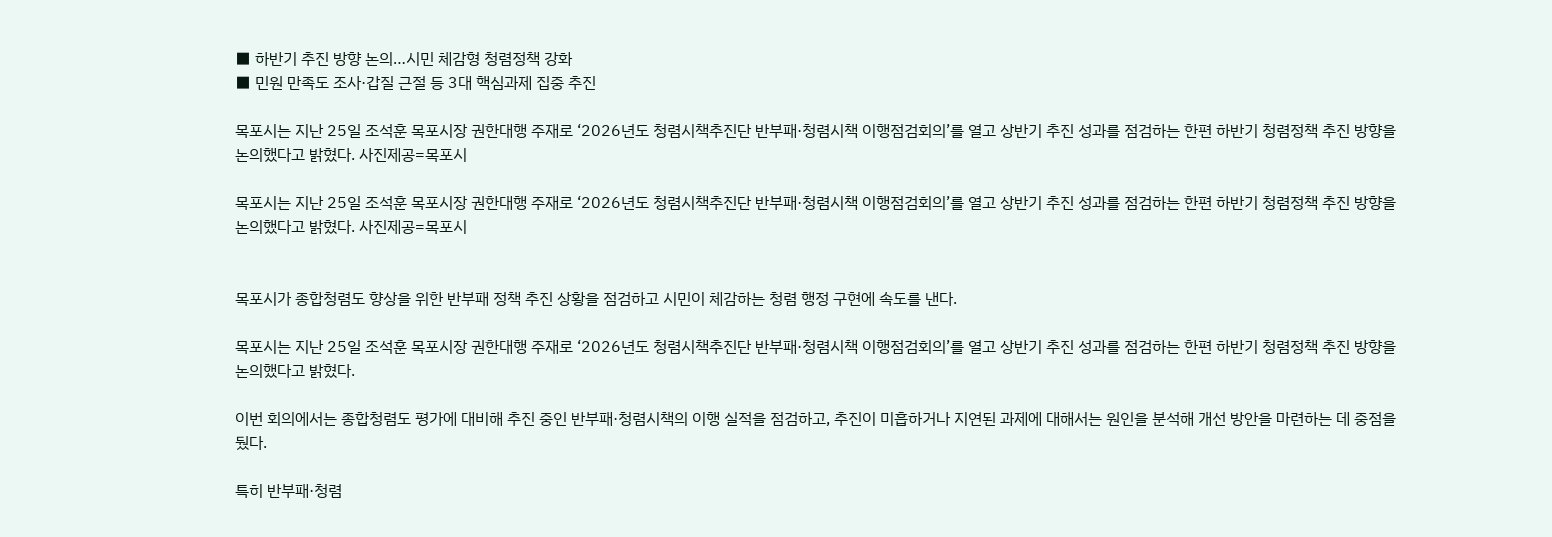■ 하반기 추진 방향 논의…시민 체감형 청렴정책 강화
■ 민원 만족도 조사·갑질 근절 등 3대 핵심과제 집중 추진

목포시는 지난 25일 조석훈 목포시장 권한대행 주재로 ‘2026년도 청렴시책추진단 반부패·청렴시책 이행점검회의’를 열고 상반기 추진 성과를 점검하는 한편 하반기 청렴정책 추진 방향을 논의했다고 밝혔다. 사진제공=목포시

목포시는 지난 25일 조석훈 목포시장 권한대행 주재로 ‘2026년도 청렴시책추진단 반부패·청렴시책 이행점검회의’를 열고 상반기 추진 성과를 점검하는 한편 하반기 청렴정책 추진 방향을 논의했다고 밝혔다. 사진제공=목포시


목포시가 종합청렴도 향상을 위한 반부패 정책 추진 상황을 점검하고 시민이 체감하는 청렴 행정 구현에 속도를 낸다.

목포시는 지난 25일 조석훈 목포시장 권한대행 주재로 ‘2026년도 청렴시책추진단 반부패·청렴시책 이행점검회의’를 열고 상반기 추진 성과를 점검하는 한편 하반기 청렴정책 추진 방향을 논의했다고 밝혔다.

이번 회의에서는 종합청렴도 평가에 대비해 추진 중인 반부패·청렴시책의 이행 실적을 점검하고, 추진이 미흡하거나 지연된 과제에 대해서는 원인을 분석해 개선 방안을 마련하는 데 중점을 뒀다.

특히 반부패·청렴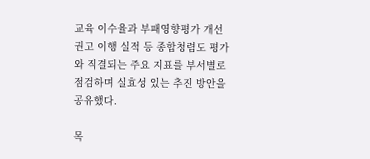교육 이수율과 부패영향평가 개선 권고 이행 실적 등 종합청렴도 평가와 직결되는 주요 지표를 부서별로 점검하며 실효성 있는 추진 방안을 공유했다.

목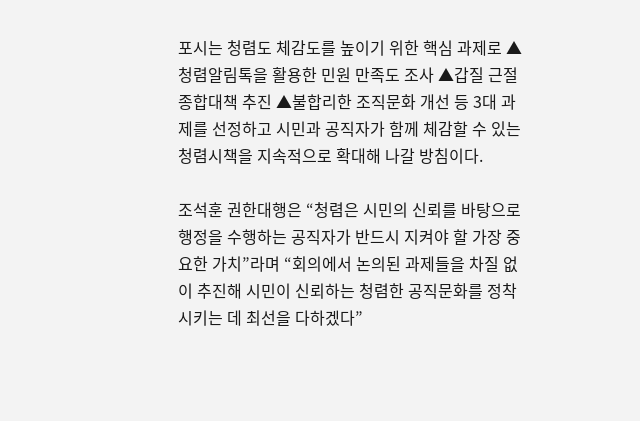포시는 청렴도 체감도를 높이기 위한 핵심 과제로 ▲청렴알림톡을 활용한 민원 만족도 조사 ▲갑질 근절 종합대책 추진 ▲불합리한 조직문화 개선 등 3대 과제를 선정하고 시민과 공직자가 함께 체감할 수 있는 청렴시책을 지속적으로 확대해 나갈 방침이다.

조석훈 권한대행은 “청렴은 시민의 신뢰를 바탕으로 행정을 수행하는 공직자가 반드시 지켜야 할 가장 중요한 가치”라며 “회의에서 논의된 과제들을 차질 없이 추진해 시민이 신뢰하는 청렴한 공직문화를 정착시키는 데 최선을 다하겠다”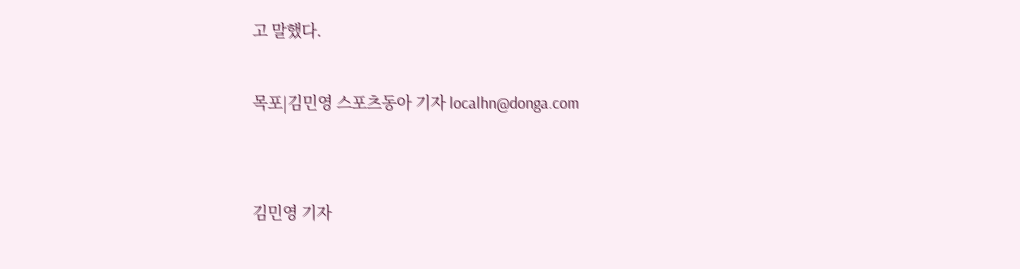고 말했다.

목포|김민영 스포츠동아 기자 localhn@donga.com


김민영 기자